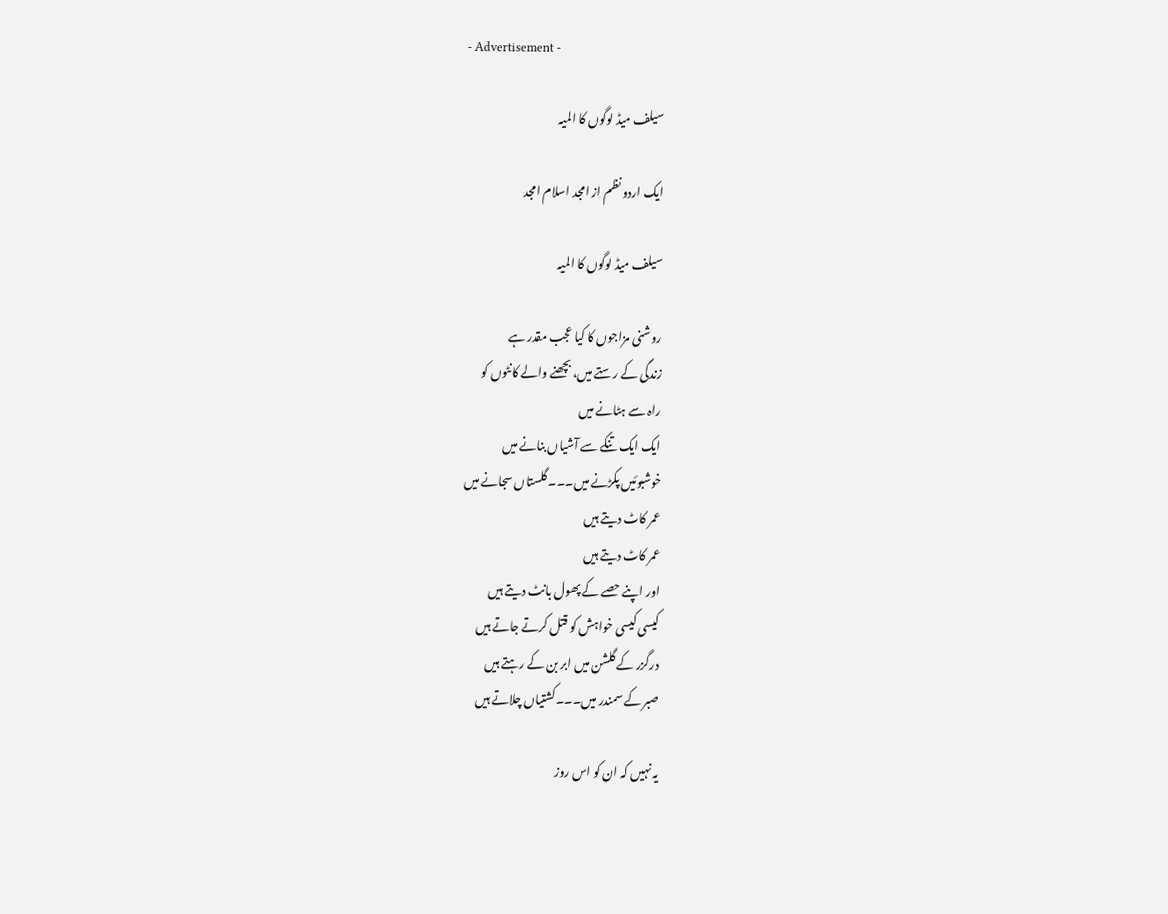- Advertisement -

سیلف میڈ لوگوں کا المیہ

ایک اردو نظم از امجد اسلام امجد

سیلف میڈ لوگوں کا المیہ

روشنی مزاجوں کا کیا عجب مقدر ہے
زندگی کے رستے میں، بچھنے والے کانٹوں کو
راہ سے ہٹانے میں
ایک ایک تنکے سے آشیاں بنانے میں
خوشبوئیں پکڑنے میں۔۔۔ گلستاں سجانے میں
عمر کاٹ دیتے ہیں
عمر کاٹ دیتے ہیں
اور اپنے حصے کے پھول بانٹ دیتے ہیں
کیسی کیسی خواہش کو قتل کرتے جاتے ہیں
درگزر کے گلشن میں ابر بن کے رہتے ہیں
صبر کے سمندر میں۔۔۔کشتیاں چلاتے ہیں

یہ نہیں کہ ان کو اس روز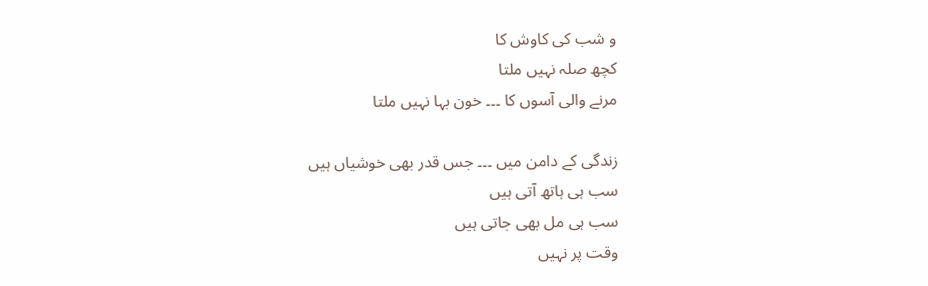و شب کی کاوش کا
کچھ صلہ نہیں ملتا
مرنے والی آسوں کا ۔۔۔ خون بہا نہیں ملتا

زندگی کے دامن میں ۔۔۔ جس قدر بھی خوشیاں ہیں
سب ہی ہاتھ آتی ہیں
سب ہی مل بھی جاتی ہیں
وقت پر نہیں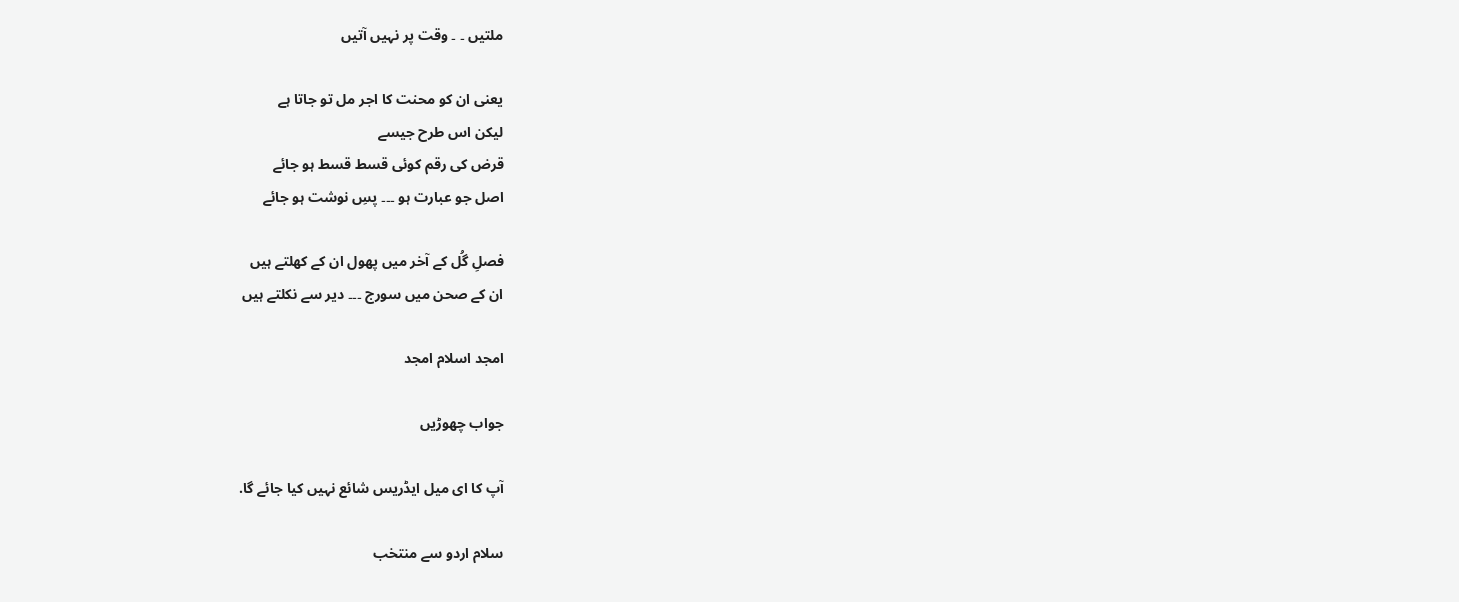ملتیں ۔ ۔ وقت پر نہیں آتیں

یعنی ان کو محنت کا اجر مل تو جاتا ہے
لیکن اس طرح جیسے
قرض کی رقم کوئی قسط قسط ہو جائے
اصل جو عبارت ہو ۔۔۔ پسِ نوشت ہو جائے

فصلِ گُل کے آخر میں پھول ان کے کھلتے ہیں
ان کے صحن میں سورج ۔۔۔ دیر سے نکلتے ہیں

امجد اسلام امجد

جواب چھوڑیں

آپ کا ای میل ایڈریس شائع نہیں کیا جائے گا.

سلام اردو سے منتخب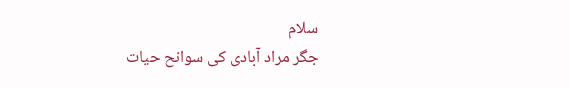سلام
جگر مراد آبادی کی سوانح حیات